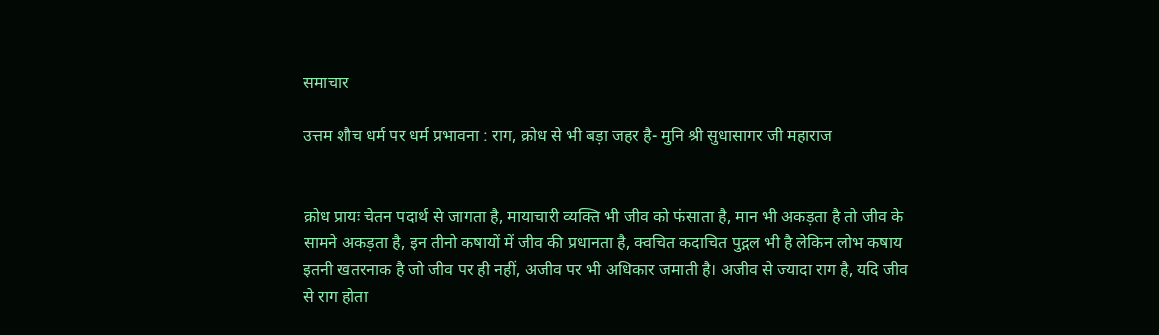समाचार

उत्तम शौच धर्म पर धर्म प्रभावना : राग, क्रोध से भी बड़ा जहर है- मुनि श्री सुधासागर जी महाराज


क्रोध प्रायः चेतन पदार्थ से जागता है, मायाचारी व्यक्ति भी जीव को फंसाता है, मान भी अकड़ता है तो जीव के सामने अकड़ता है, इन तीनो कषायों में जीव की प्रधानता है, क्वचित कदाचित पुद्गल भी है लेकिन लोभ कषाय इतनी खतरनाक है जो जीव पर ही नहीं, अजीव पर भी अधिकार जमाती है। अजीव से ज्यादा राग है, यदि जीव से राग होता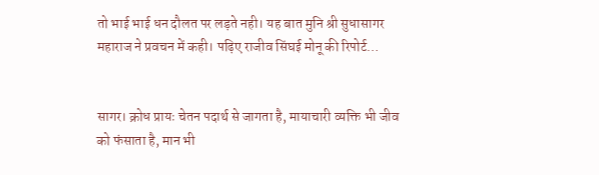तो भाई भाई धन दौलत पर लड़ते नही। यह बात मुनि श्री सुधासागर महाराज ने प्रवचन में कही। पढ़िए राजीव सिंघई मोनू की रिपोर्ट…


सागर। क्रोध प्रायः चेतन पदार्थ से जागता है, मायाचारी व्यक्ति भी जीव को फंसाता है, मान भी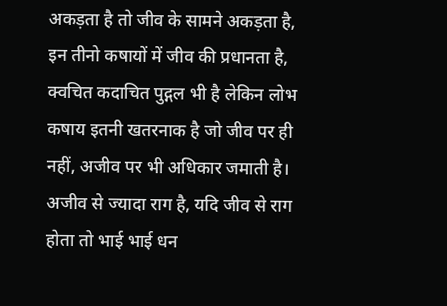अकड़ता है तो जीव के सामने अकड़ता है, इन तीनो कषायों में जीव की प्रधानता है, क्वचित कदाचित पुद्गल भी है लेकिन लोभ कषाय इतनी खतरनाक है जो जीव पर ही नहीं, अजीव पर भी अधिकार जमाती है। अजीव से ज्यादा राग है, यदि जीव से राग होता तो भाई भाई धन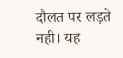दौलत पर लड़ते नही। यह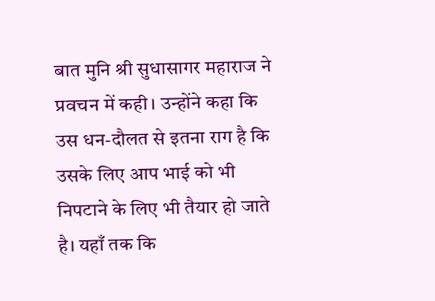बात मुनि श्री सुधासागर महाराज ने प्रवचन में कही। उन्होंने कहा कि उस धन-दौलत से इतना राग है कि उसके लिए आप भाई को भी निपटाने के लिए भी तैयार हो जाते है। यहाँ तक कि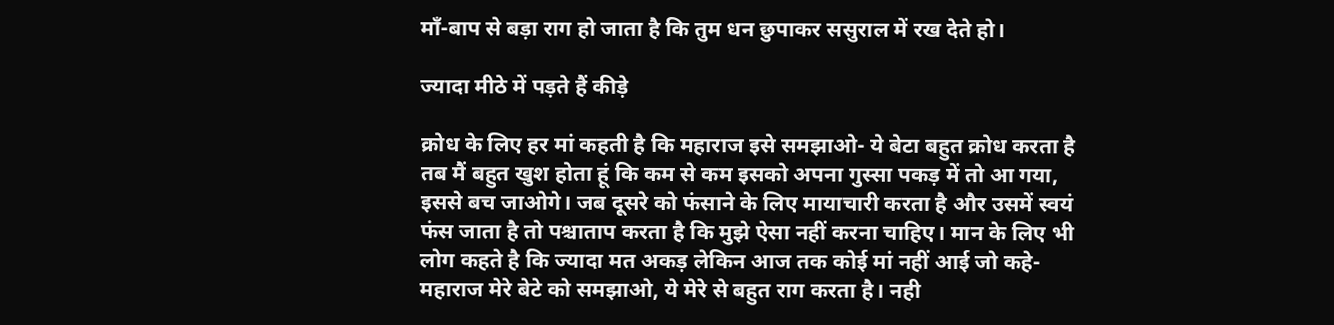माँ-बाप से बड़ा राग हो जाता है कि तुम धन छुपाकर ससुराल में रख देते हो।

ज्यादा मीठे में पड़ते हैं कीड़े

क्रोध के लिए हर मां कहती है कि महाराज इसे समझाओ- ये बेटा बहुत क्रोध करता है तब मैं बहुत खुश होता हूं कि कम से कम इसको अपना गुस्सा पकड़ में तो आ गया, इससे बच जाओगे। जब दूसरे को फंसाने के लिए मायाचारी करता है और उसमें स्वयं फंस जाता है तो पश्चाताप करता है कि मुझे ऐसा नहीं करना चाहिए। मान के लिए भी लोग कहते है कि ज्यादा मत अकड़ लेकिन आज तक कोई मां नहीं आई जो कहे- महाराज मेरे बेटे को समझाओ, ये मेरे से बहुत राग करता है। नही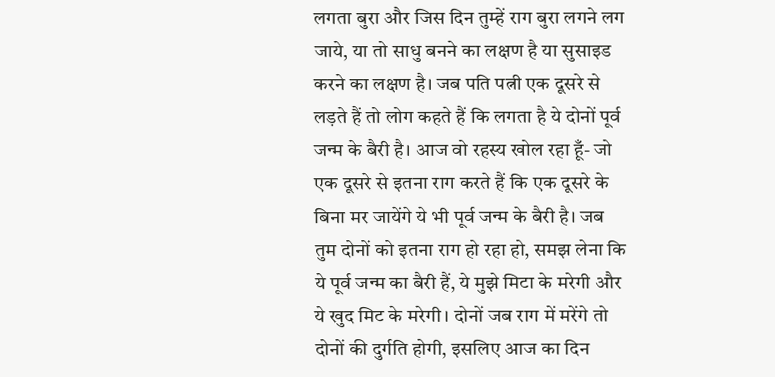लगता बुरा और जिस दिन तुम्हें राग बुरा लगने लग जाये, या तो साधु बनने का लक्षण है या सुसाइड करने का लक्षण है। जब पति पत्नी एक दूसरे से लड़ते हैं तो लोग कहते हैं कि लगता है ये दोनों पूर्व जन्म के बैरी है। आज वो रहस्य खोल रहा हूँ- जो एक दूसरे से इतना राग करते हैं कि एक दूसरे के बिना मर जायेंगे ये भी पूर्व जन्म के बैरी है। जब तुम दोनों को इतना राग हो रहा हो, समझ लेना कि ये पूर्व जन्म का बैरी हैं, ये मुझे मिटा के मरेगी और ये खुद मिट के मरेगी। दोनों जब राग में मरेंगे तो दोनों की दुर्गति होगी, इसलिए आज का दिन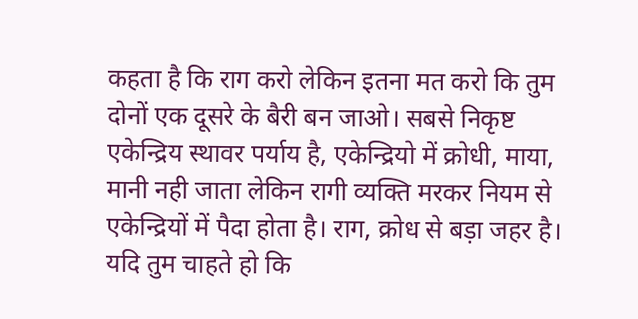कहता है कि राग करो लेकिन इतना मत करो कि तुम दोनों एक दूसरे के बैरी बन जाओ। सबसे निकृष्ट एकेन्द्रिय स्थावर पर्याय है, एकेन्द्रियो में क्रोधी, माया, मानी नही जाता लेकिन रागी व्यक्ति मरकर नियम से एकेन्द्रियों में पैदा होता है। राग, क्रोध से बड़ा जहर है। यदि तुम चाहते हो कि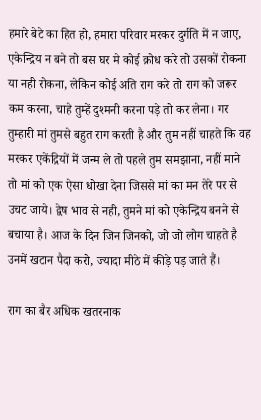हमारे बेटे का हित हो, हमारा परिवार मरकर दुर्गति में न जाए, एकेन्द्रिय न बने तो बस घर मे कोई क्रोध करे तो उसकों रोकना या नही रोकना, लेकिन कोई अति राग करे तो राग को जरूर कम करना, चाहे तुम्हें दुश्मनी करना पड़े तो कर लेना। गर तुम्हारी मां तुमसे बहुत राग करती है और तुम नहीं चाहते कि वह मरकर एकेंद्रियों में जन्म ले तो पहले तुम समझाना, नहीं माने तो मां को एक ऐसा धोखा देना जिससे मां का मन तेरे पर से उचट जाये। द्वेष भाव से नही, तुमने मां को एकेन्द्रिय बनने से बचाया है। आज के दिन जिन जिनको, जो जो लोग चाहते है उनमें खटान पैदा करो, ज्यादा मीठे में कीड़े पड़ जाते हैं।

राग का बैर अधिक खतरनाक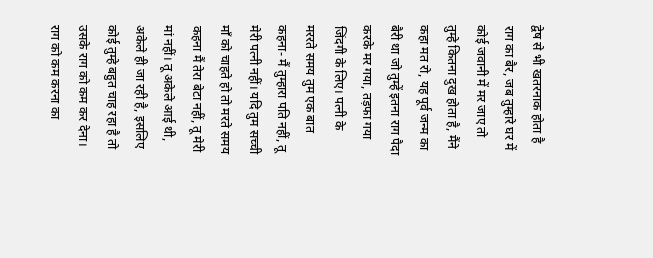द्वेष से भी खतरनाक होता है राग का बैर, जब तुम्हारे घर में कोई जवानी में मर जाए तो तुम्हे कितना दुख होता है, मैंने कहा मत रो, यह पूर्व जन्म का बैरी था जो तुम्हें इतना राग पैदा करके मर गया, तड़फा गया जिंदगी के लिए। पत्नी के मररते समय तुम एक बात कहना- मैं तुम्हारा पति नहीं, तू मेरी पत्नी नहीं। यदि तुम सच्ची माँ को चाहते हो तो मरते समय कहना मैं तेरा बेटा नहीं, तू मेरी मां नहीं। तू अकेले आई थी, अकेले ही जा रही है, इसलिए कोई तुम्हे बहुत चाह रहा है तो उसके राग को कम कर देना। राग को कम करना का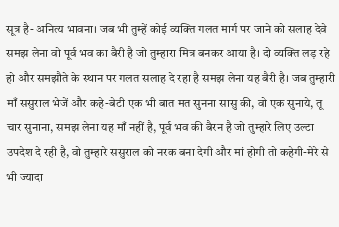सूत्र है- अनित्य भावना। जब भी तुम्हें कोई व्यक्ति गलत मार्ग पर जाने को सलाह देवे समझ लेना वो पूर्व भव का बैरी है जो तुम्हारा मित्र बनकर आया है। दो व्यक्ति लड़ रहे हो और समझौते के स्थान पर गलत सलाह दे रहा है समझ लेना यह बैरी है। जब तुम्हारी माँ ससुराल भेजें और कहे-बेटी एक भी बात मत सुनना सासु की, वो एक सुनाये, तू चार सुनाना, समझ लेना यह माँ नहीं है, पूर्व भव की बैरन है जो तुम्हारे लिए उल्टा उपदेश दे रही है, वो तुम्हारे ससुराल को नरक बना देगी और मां होगी तो कहेगी-मेरे से भी ज्यादा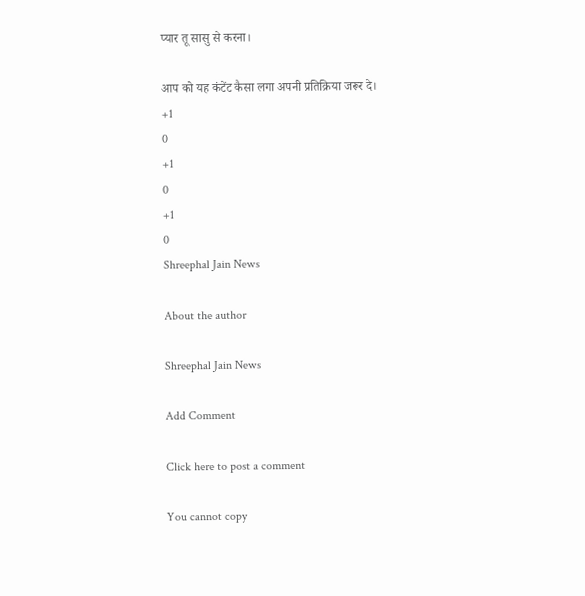प्यार तू सासु से करना।

आप को यह कंटेंट कैसा लगा अपनी प्रतिक्रिया जरूर दे।
+1
0
+1
0
+1
0
Shreephal Jain News

About the author

Shreephal Jain News

Add Comment

Click here to post a comment

You cannot copy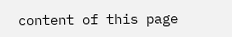content of this page